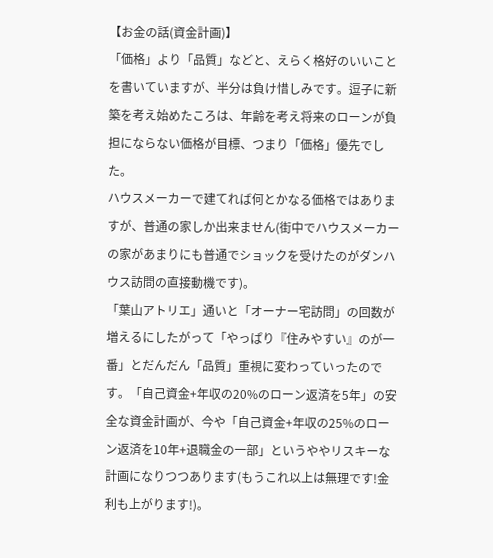【お金の話(資金計画)】
「価格」より「品質」などと、えらく格好のいいことを書いていますが、半分は負け惜しみです。逗子に新築を考え始めたころは、年齢を考え将来のローンが負担にならない価格が目標、つまり「価格」優先でした。
ハウスメーカーで建てれば何とかなる価格ではありますが、普通の家しか出来ません(街中でハウスメーカーの家があまりにも普通でショックを受けたのがダンハウス訪問の直接動機です)。
「葉山アトリエ」通いと「オーナー宅訪問」の回数が増えるにしたがって「やっぱり『住みやすい』のが一番」とだんだん「品質」重視に変わっていったのです。「自己資金+年収の20%のローン返済を5年」の安全な資金計画が、今や「自己資金+年収の25%のローン返済を10年+退職金の一部」というややリスキーな計画になりつつあります(もうこれ以上は無理です!金利も上がります!)。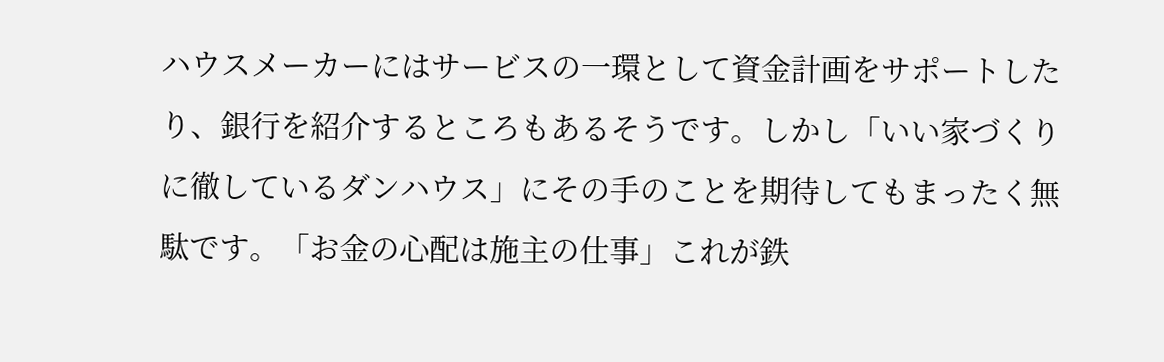ハウスメーカーにはサービスの一環として資金計画をサポートしたり、銀行を紹介するところもあるそうです。しかし「いい家づくりに徹しているダンハウス」にその手のことを期待してもまったく無駄です。「お金の心配は施主の仕事」これが鉄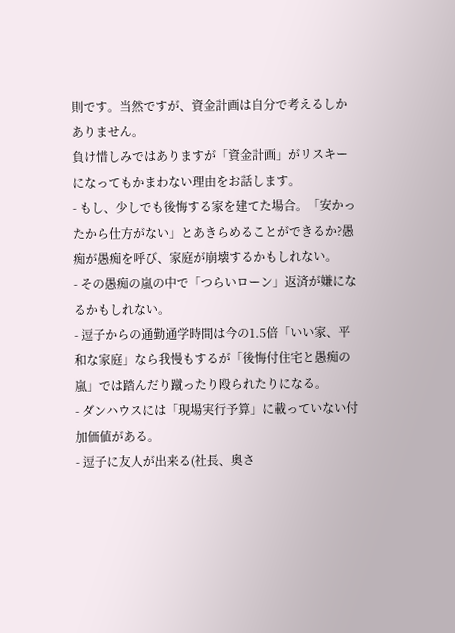則です。当然ですが、資金計画は自分で考えるしかありません。
負け惜しみではありますが「資金計画」がリスキーになってもかまわない理由をお話します。
- もし、少しでも後悔する家を建てた場合。「安かったから仕方がない」とあきらめることができるか?愚痴が愚痴を呼び、家庭が崩壊するかもしれない。
- その愚痴の嵐の中で「つらいローン」返済が嫌になるかもしれない。
- 逗子からの通勤通学時間は今の1.5倍「いい家、平和な家庭」なら我慢もするが「後悔付住宅と愚痴の嵐」では踏んだり蹴ったり殴られたりになる。
- ダンハウスには「現場実行予算」に載っていない付加価値がある。
- 逗子に友人が出来る(社長、奥さ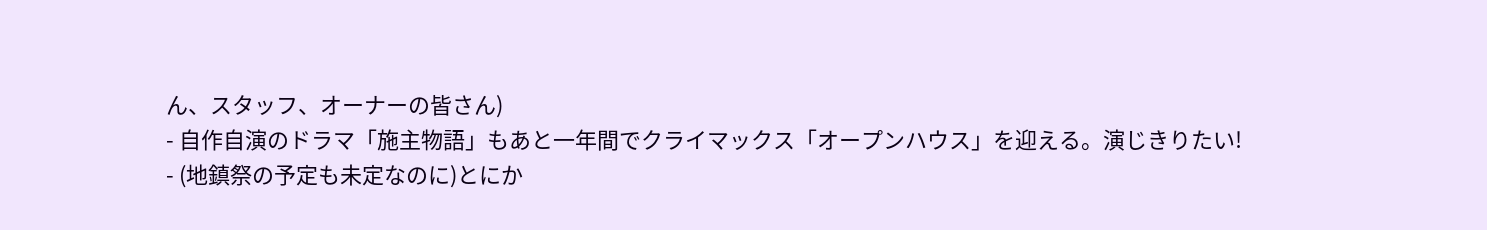ん、スタッフ、オーナーの皆さん)
- 自作自演のドラマ「施主物語」もあと一年間でクライマックス「オープンハウス」を迎える。演じきりたい!
- (地鎮祭の予定も未定なのに)とにか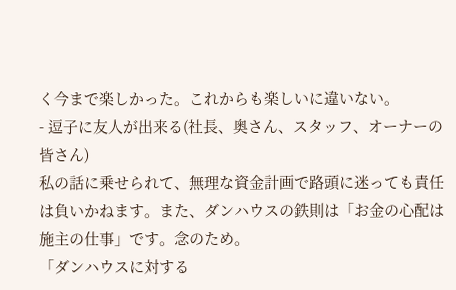く今まで楽しかった。これからも楽しいに違いない。
- 逗子に友人が出来る(社長、奥さん、スタッフ、オーナーの皆さん)
私の話に乗せられて、無理な資金計画で路頭に迷っても責任は負いかねます。また、ダンハウスの鉄則は「お金の心配は施主の仕事」です。念のため。
「ダンハウスに対する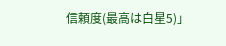信頼度(最高は白星5)」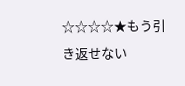☆☆☆☆★もう引き返せない